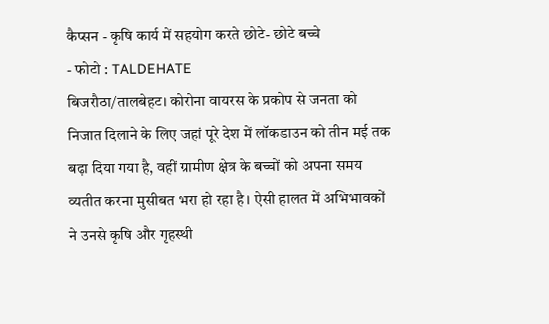कैप्सन - कृषि कार्य में सहयोग करते छोटे- छोटे बच्चे
- फोटो : TALDEHATE
बिजरौठा/तालबेहट। कोरोना वायरस के प्रकोप से जनता को निजात दिलाने के लिए जहां पूरे देश में लॉकडाउन को तीन मई तक बढ़ा दिया गया है, वहीं ग्रामीण क्षेत्र के बच्चों को अपना समय व्यतीत करना मुसीबत भरा हो रहा है। ऐसी हालत में अभिभावकों ने उनसे कृषि और गृहस्थी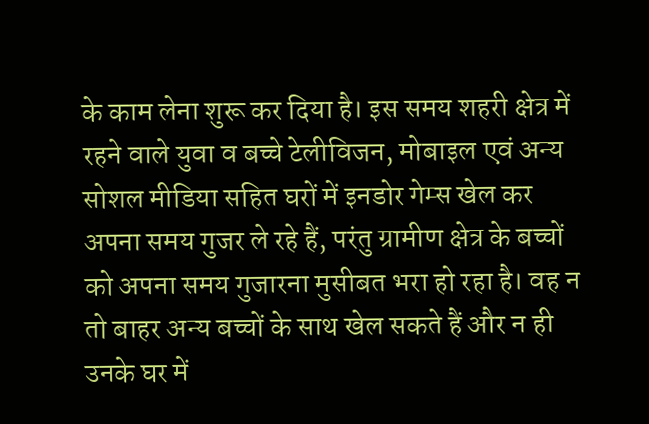के काम लेना शुरू कर दिया है। इस समय शहरी क्षेत्र में रहने वाले युवा व बच्चे टेलीविजन, मोबाइल एवं अन्य सोशल मीडिया सहित घरों में इनडोर गेम्स खेल कर अपना समय गुजर ले रहे हैं, परंतु ग्रामीण क्षेत्र के बच्चों को अपना समय गुजारना मुसीबत भरा हो रहा है। वह न तो बाहर अन्य बच्चों के साथ खेल सकते हैं और न ही उनके घर में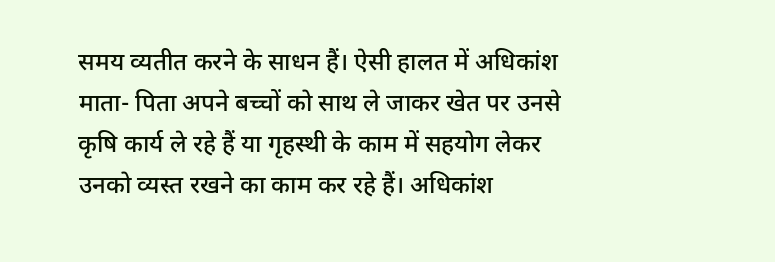समय व्यतीत करने के साधन हैं। ऐसी हालत में अधिकांश माता- पिता अपने बच्चों को साथ ले जाकर खेत पर उनसे कृषि कार्य ले रहे हैं या गृहस्थी के काम में सहयोग लेकर उनको व्यस्त रखने का काम कर रहे हैं। अधिकांश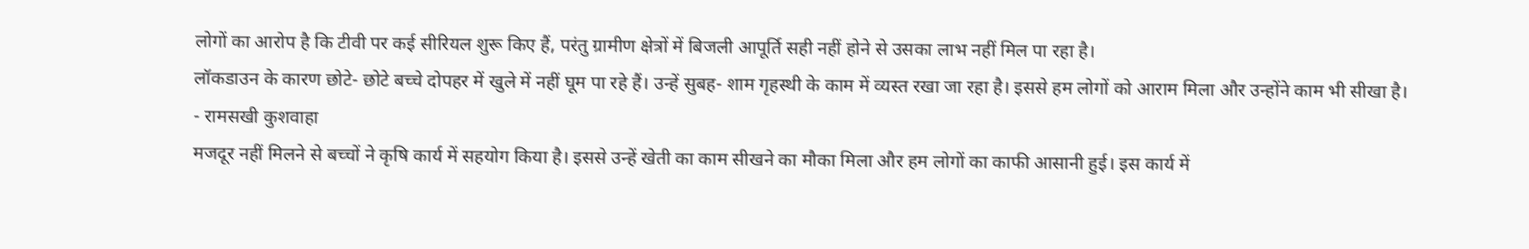लोगों का आरोप है कि टीवी पर कई सीरियल शुरू किए हैं, परंतु ग्रामीण क्षेत्रों में बिजली आपूर्ति सही नहीं होने से उसका लाभ नहीं मिल पा रहा है।
लॉकडाउन के कारण छोटे- छोटे बच्चे दोपहर में खुले में नहीं घूम पा रहे हैं। उन्हें सुबह- शाम गृहस्थी के काम में व्यस्त रखा जा रहा है। इससे हम लोगों को आराम मिला और उन्होंने काम भी सीखा है।
- रामसखी कुशवाहा
मजदूर नहीं मिलने से बच्चों ने कृषि कार्य में सहयोग किया है। इससे उन्हें खेती का काम सीखने का मौका मिला और हम लोगों का काफी आसानी हुई। इस कार्य में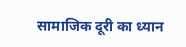सामाजिक दूरी का ध्यान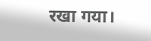रखा गया।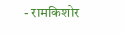- रामकिशोर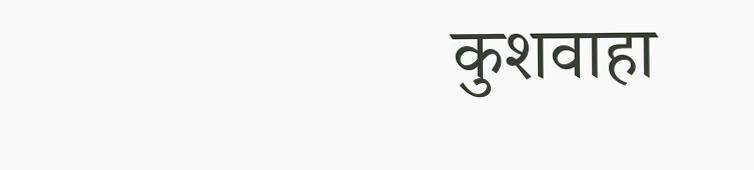कुशवाहा